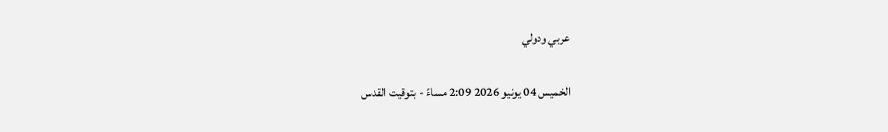عربي ودولي

الخميس 04 يونيو 2026 2:09 مساءً - بتوقيت القدس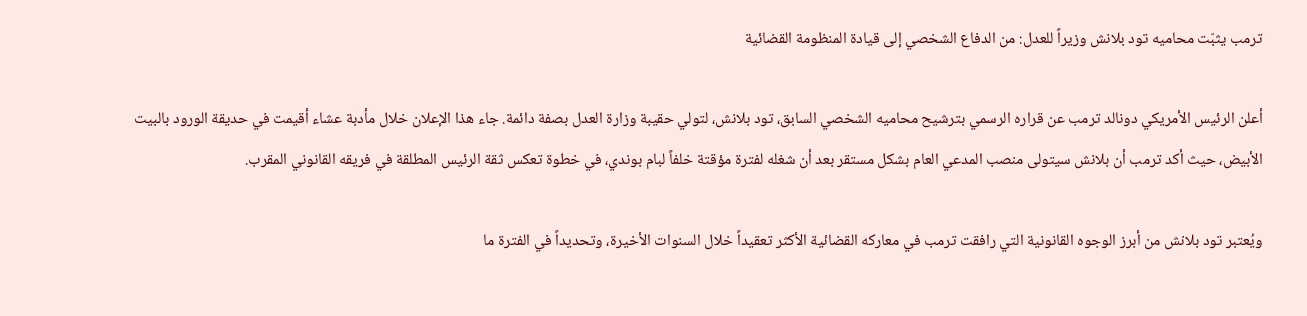ترمب يثبّت محاميه تود بلانش وزيراً للعدل: من الدفاع الشخصي إلى قيادة المنظومة القضائية

أعلن الرئيس الأمريكي دونالد ترمب عن قراره الرسمي بترشيح محاميه الشخصي السابق، تود بلانش، لتولي حقيبة وزارة العدل بصفة دائمة. جاء هذا الإعلان خلال مأدبة عشاء أقيمت في حديقة الورود بالبيت الأبيض، حيث أكد ترمب أن بلانش سيتولى منصب المدعي العام بشكل مستقر بعد أن شغله لفترة مؤقتة خلفاً لبام بوندي، في خطوة تعكس ثقة الرئيس المطلقة في فريقه القانوني المقرب.

ويُعتبر تود بلانش من أبرز الوجوه القانونية التي رافقت ترمب في معاركه القضائية الأكثر تعقيداً خلال السنوات الأخيرة، وتحديداً في الفترة ما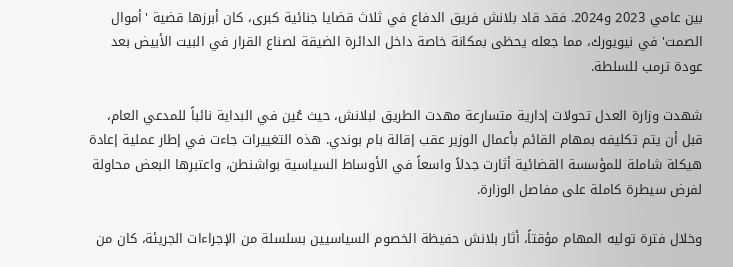بين عامي 2023 و2024. فقد قاد بلانش فريق الدفاع في ثلاث قضايا جنائية كبرى، كان أبرزها قضية 'أموال الصمت' في نيويورك، مما جعله يحظى بمكانة خاصة داخل الدائرة الضيقة لصناع القرار في البيت الأبيض بعد عودة ترمب للسلطة.

شهدت وزارة العدل تحولات إدارية متسارعة مهدت الطريق لبلانش، حيث عُين في البداية نائباً للمدعي العام، قبل أن يتم تكليفه بمهام القائم بأعمال الوزير عقب إقالة بام بوندي. هذه التغييرات جاءت في إطار عملية إعادة هيكلة شاملة للمؤسسة القضائية أثارت جدلاً واسعاً في الأوساط السياسية بواشنطن، واعتبرها البعض محاولة لفرض سيطرة كاملة على مفاصل الوزارة.

وخلال فترة توليه المهام مؤقتاً، أثار بلانش حفيظة الخصوم السياسيين بسلسلة من الإجراءات الجريئة، كان من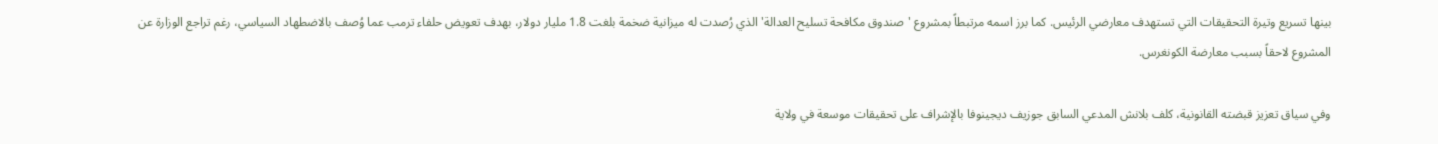بينها تسريع وتيرة التحقيقات التي تستهدف معارضي الرئيس. كما برز اسمه مرتبطاً بمشروع 'صندوق مكافحة تسليح العدالة' الذي رُصدت له ميزانية ضخمة بلغت 1.8 مليار دولار، بهدف تعويض حلفاء ترمب عما وُصف بالاضطهاد السياسي، رغم تراجع الوزارة عن المشروع لاحقاً بسبب معارضة الكونغرس.

وفي سياق تعزيز قبضته القانونية، كلف بلانش المدعي السابق جوزيف ديجينوفا بالإشراف على تحقيقات موسعة في ولاية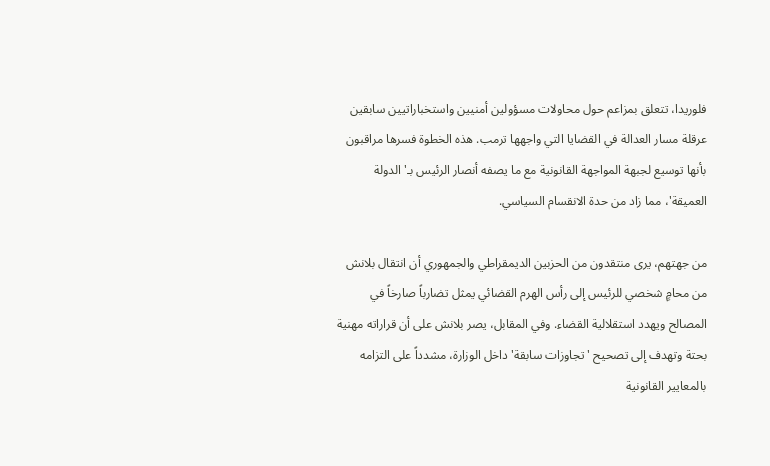فلوريدا، تتعلق بمزاعم حول محاولات مسؤولين أمنيين واستخباراتيين سابقين عرقلة مسار العدالة في القضايا التي واجهها ترمب. هذه الخطوة فسرها مراقبون بأنها توسيع لجبهة المواجهة القانونية مع ما يصفه أنصار الرئيس بـ'الدولة العميقة'، مما زاد من حدة الانقسام السياسي.

من جهتهم، يرى منتقدون من الحزبين الديمقراطي والجمهوري أن انتقال بلانش من محامٍ شخصي للرئيس إلى رأس الهرم القضائي يمثل تضارباً صارخاً في المصالح ويهدد استقلالية القضاء. وفي المقابل، يصر بلانش على أن قراراته مهنية بحتة وتهدف إلى تصحيح 'تجاوزات سابقة' داخل الوزارة، مشدداً على التزامه بالمعايير القانونية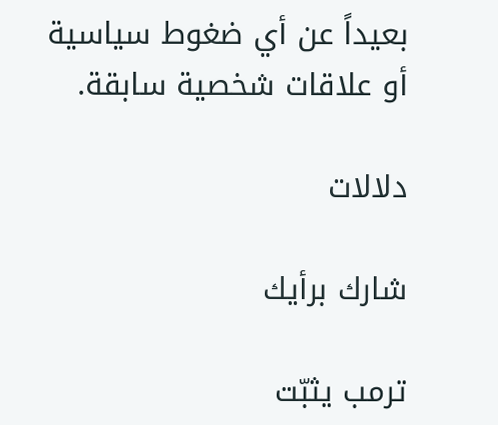بعيداً عن أي ضغوط سياسية أو علاقات شخصية سابقة.

دلالات

شارك برأيك

ترمب يثبّت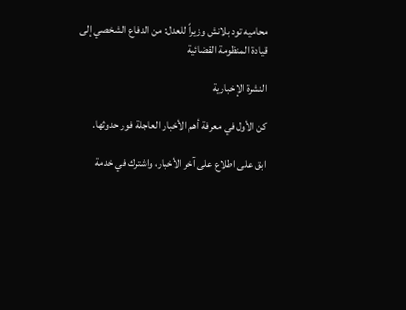محاميه تود بلانش وزيراً للعدل: من الدفاع الشخصي إلى قيادة المنظومة القضائية

النشرة الإخبارية

كن الأول في معرفة أهم الأخبار العاجلة فور حدوثها.

ابق على اطلاع على آخر الأخبار، واشترك في خدمة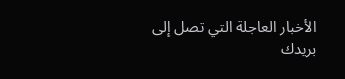الأخبار العاجلة التي تصل إلى بريدك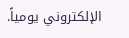الإلكتروني يومياً.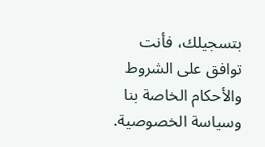بتسجيلك، فأنت توافق على الشروط والأحكام الخاصة بنا وسياسة الخصوصية.